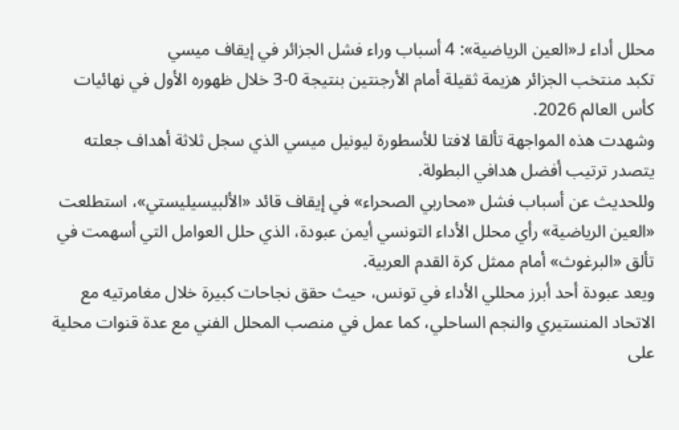محلل أداء لـ«العين الرياضية»: 4 أسباب وراء فشل الجزائر في إيقاف ميسي
تكبد منتخب الجزائر هزيمة ثقيلة أمام الأرجنتين بنتيجة 0-3 خلال ظهوره الأول في نهائيات كأس العالم 2026.
وشهدت هذه المواجهة تألقا لافتا للأسطورة ليونيل ميسي الذي سجل ثلاثة أهداف جعلته يتصدر ترتيب أفضل هدافي البطولة.
وللحديث عن أسباب فشل «محاربي الصحراء» في إيقاف قائد «الألبيسيليستي»، استطلعت «العين الرياضية» رأي محلل الأداء التونسي أيمن عبودة، الذي حلل العوامل التي أسهمت في تألق «البرغوث» أمام ممثل كرة القدم العربية.
ويعد عبودة أحد أبرز محللي الأداء في تونس، حيث حقق نجاحات كبيرة خلال مغامرتيه مع الاتحاد المنستيري والنجم الساحلي، كما عمل في منصب المحلل الفني مع عدة قنوات محلية على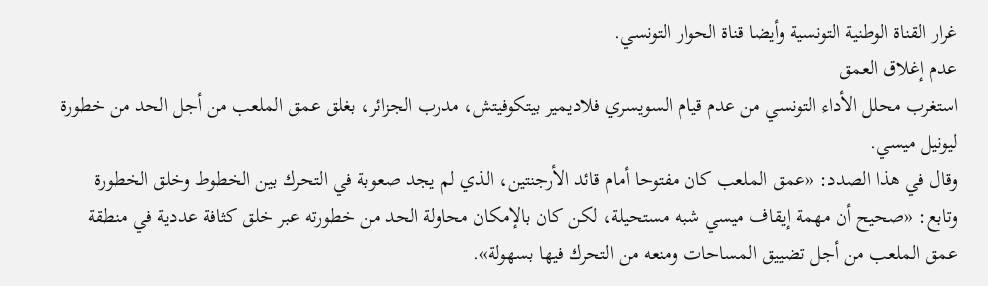غرار القناة الوطنية التونسية وأيضا قناة الحوار التونسي.
عدم إغلاق العمق
استغرب محلل الأداء التونسي من عدم قيام السويسري فلاديمير بيتكوفيتش، مدرب الجزائر، بغلق عمق الملعب من أجل الحد من خطورة ليونيل ميسي.
وقال في هذا الصدد: «عمق الملعب كان مفتوحا أمام قائد الأرجنتين، الذي لم يجد صعوبة في التحرك بين الخطوط وخلق الخطورة
وتابع: «صحيح أن مهمة إيقاف ميسي شبه مستحيلة، لكن كان بالإمكان محاولة الحد من خطورته عبر خلق كثافة عددية في منطقة عمق الملعب من أجل تضييق المساحات ومنعه من التحرك فيها بسهولة».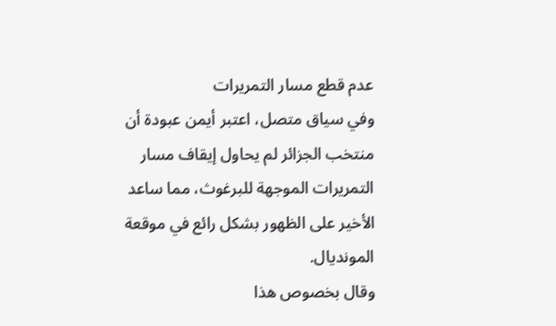عدم قطع مسار التمريرات
وفي سياق متصل، اعتبر أيمن عبودة أن منتخب الجزائر لم يحاول إيقاف مسار التمريرات الموجهة للبرغوث، مما ساعد الأخير على الظهور بشكل رائع في موقعة المونديال.
وقال بخصوص هذا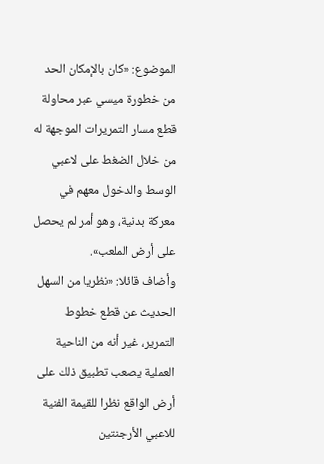الموضوع: «كان بالإمكان الحد من خطورة ميسي عبر محاولة قطع مسار التمريرات الموجهة له من خلال الضغط على لاعبي الوسط والدخول معهم في معركة بدنية، وهو أمر لم يحصل على أرض الملعب».
وأضاف قائلا: «نظريا من السهل الحديث عن قطع خطوط التمرير، غير أنه من الناحية العملية يصعب تطبيق ذلك على أرض الواقع نظرا للقيمة الفنية للاعبي الأرجنتين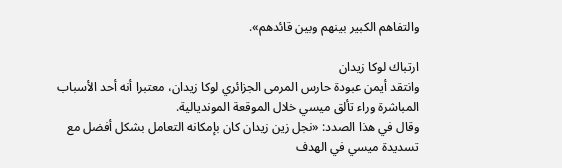والتفاهم الكبير بينهم وبين قائدهم».

ارتباك لوكا زيدان
وانتقد أيمن عبودة حارس المرمى الجزائري لوكا زيدان، معتبرا أنه أحد الأسباب المباشرة وراء تألق ميسي خلال الموقعة المونديالية.
وقال في هذا الصدد: «نجل زين زيدان كان بإمكانه التعامل بشكل أفضل مع تسديدة ميسي في الهدف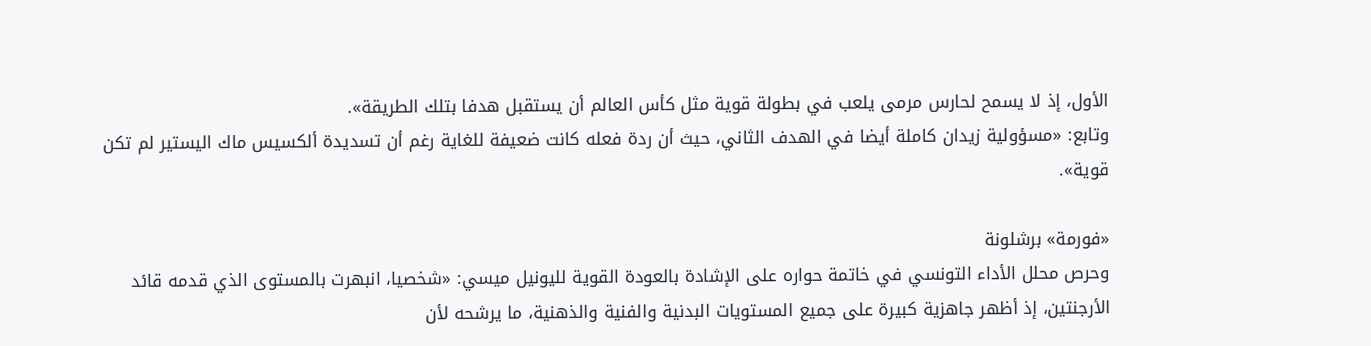الأول، إذ لا يسمح لحارس مرمى يلعب في بطولة قوية مثل كأس العالم أن يستقبل هدفا بتلك الطريقة».
وتابع: «مسؤولية زيدان كاملة أيضا في الهدف الثاني، حيث أن ردة فعله كانت ضعيفة للغاية رغم أن تسديدة ألكسيس ماك اليستير لم تكن قوية».

«فورمة» برشلونة
وحرص محلل الأداء التونسي في خاتمة حواره على الإشادة بالعودة القوية لليونيل ميسي: «شخصيا، انبهرت بالمستوى الذي قدمه قائد الأرجنتين، إذ أظهر جاهزية كبيرة على جميع المستويات البدنية والفنية والذهنية، ما يرشحه لأن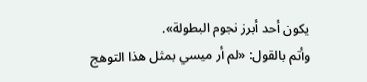يكون أحد أبرز نجوم البطولة».
وأتم بالقول: «لم أر ميسي بمثل هذا التوهج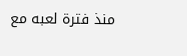منذ فترة لعبه مع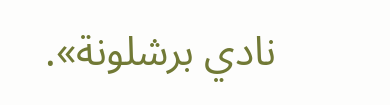نادي برشلونة».